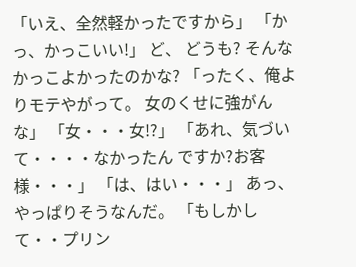「いえ、全然軽かったですから」 「かっ、かっこいい!」 ど、 どうも? そんなかっこよかったのかな? 「ったく、俺よりモテやがって。 女のくせに強がんな」 「女・・・女!?」 「あれ、気づいて・・・・なかったん ですか?お客様・・・」 「は、はい・・・」 あっ、 やっぱりそうなんだ。 「もしかして・・プリン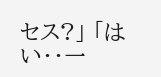セス?」 「はい・・一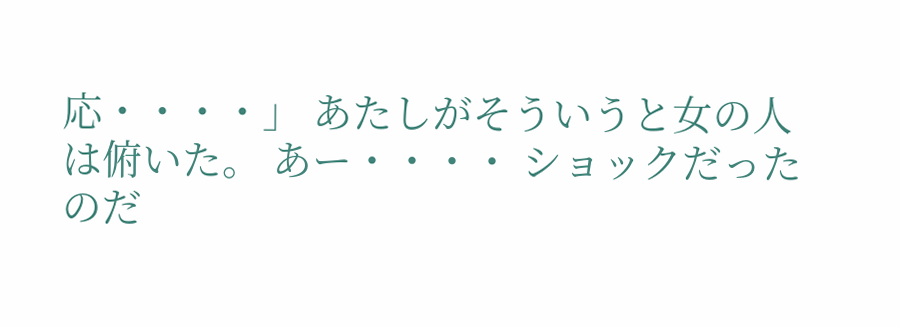応・・・・」 あたしがそういうと女の人は俯いた。 あー・・・・ ショックだったのだ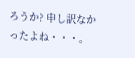ろうか? 申し訳なかったよね・・・。